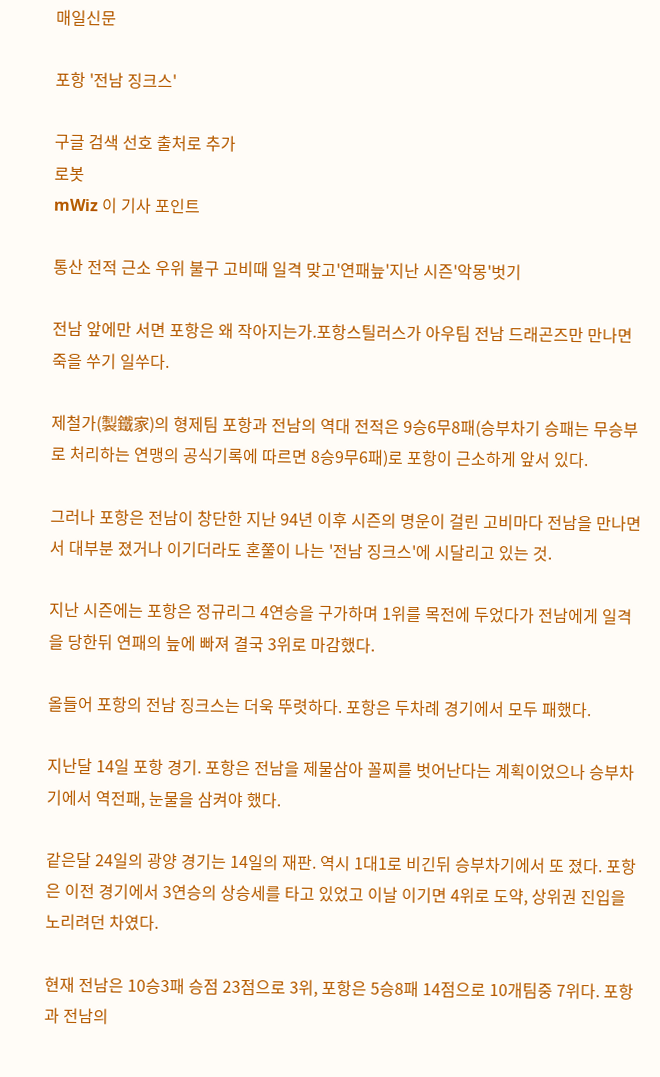매일신문

포항 '전남 징크스'

구글 검색 선호 출처로 추가
로봇
mWiz 이 기사 포인트

통산 전적 근소 우위 불구 고비때 일격 맞고'연패늪'지난 시즌'악몽'벗기

전남 앞에만 서면 포항은 왜 작아지는가.포항스틸러스가 아우팀 전남 드래곤즈만 만나면 죽을 쑤기 일쑤다.

제철가(製鐵家)의 형제팀 포항과 전남의 역대 전적은 9승6무8패(승부차기 승패는 무승부로 처리하는 연맹의 공식기록에 따르면 8승9무6패)로 포항이 근소하게 앞서 있다.

그러나 포항은 전남이 창단한 지난 94년 이후 시즌의 명운이 걸린 고비마다 전남을 만나면서 대부분 졌거나 이기더라도 혼쭐이 나는 '전남 징크스'에 시달리고 있는 것.

지난 시즌에는 포항은 정규리그 4연승을 구가하며 1위를 목전에 두었다가 전남에게 일격을 당한뒤 연패의 늪에 빠져 결국 3위로 마감했다.

올들어 포항의 전남 징크스는 더욱 뚜렷하다. 포항은 두차례 경기에서 모두 패했다.

지난달 14일 포항 경기. 포항은 전남을 제물삼아 꼴찌를 벗어난다는 계획이었으나 승부차기에서 역전패, 눈물을 삼켜야 했다.

같은달 24일의 광양 경기는 14일의 재판. 역시 1대1로 비긴뒤 승부차기에서 또 졌다. 포항은 이전 경기에서 3연승의 상승세를 타고 있었고 이날 이기면 4위로 도약, 상위권 진입을 노리려던 차였다.

현재 전남은 10승3패 승점 23점으로 3위, 포항은 5승8패 14점으로 10개팀중 7위다. 포항과 전남의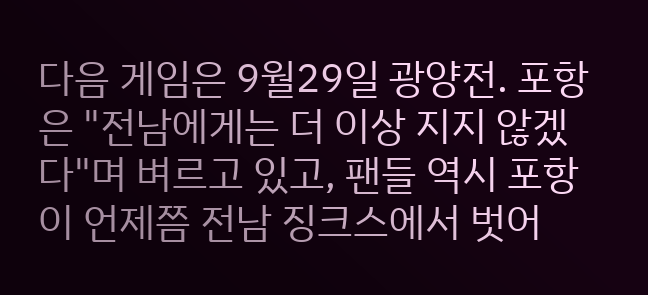다음 게임은 9월29일 광양전. 포항은 "전남에게는 더 이상 지지 않겠다"며 벼르고 있고, 팬들 역시 포항이 언제쯤 전남 징크스에서 벗어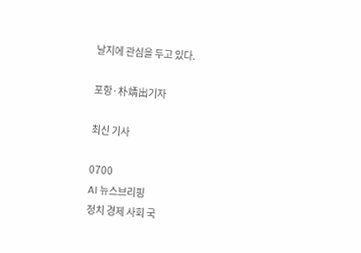날지에 관심을 두고 있다.

포항·朴靖出기자

최신 기사

0700
AI 뉴스브리핑
정치 경제 사회 국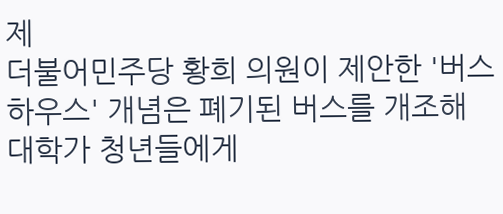제
더불어민주당 황희 의원이 제안한 '버스 하우스' 개념은 폐기된 버스를 개조해 대학가 청년들에게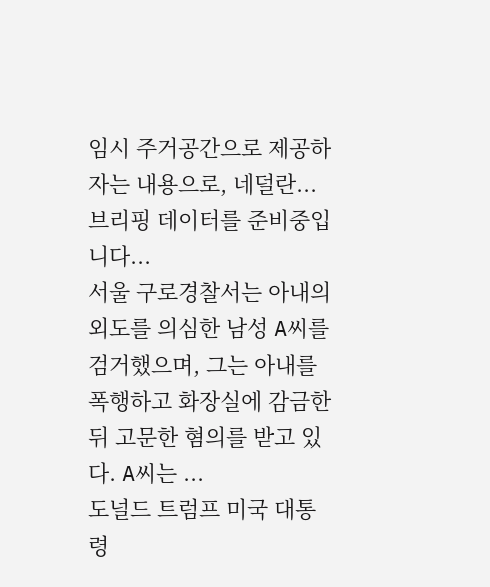임시 주거공간으로 제공하자는 내용으로, 네덜란...
브리핑 데이터를 준비중입니다...
서울 구로경찰서는 아내의 외도를 의심한 남성 A씨를 검거했으며, 그는 아내를 폭행하고 화장실에 감금한 뒤 고문한 혐의를 받고 있다. A씨는 ...
도널드 트럼프 미국 대통령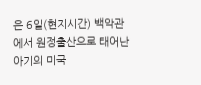은 6일(현지시간) 백악관에서 원정출산으로 태어난 아기의 미국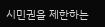시민권을 제한하는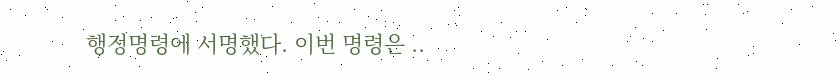행정명령에 서명했다. 이번 명령은 ..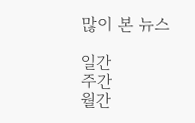많이 본 뉴스

일간
주간
월간